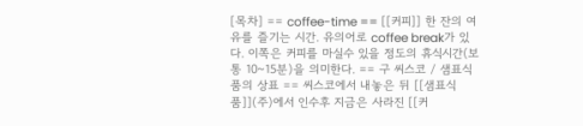[목차] == coffee-time == [[커피]] 한 잔의 여유를 즐기는 시간. 유의어로 coffee break가 있다. 이쪽은 커피를 마실수 있을 정도의 휴식시간(보통 10~15분)을 의미한다. == 구 씨스코 / 샘표식품의 상표 == 씨스코에서 내놓은 뒤 [[샘표식품]](주)에서 인수후 지금은 사라진 [[커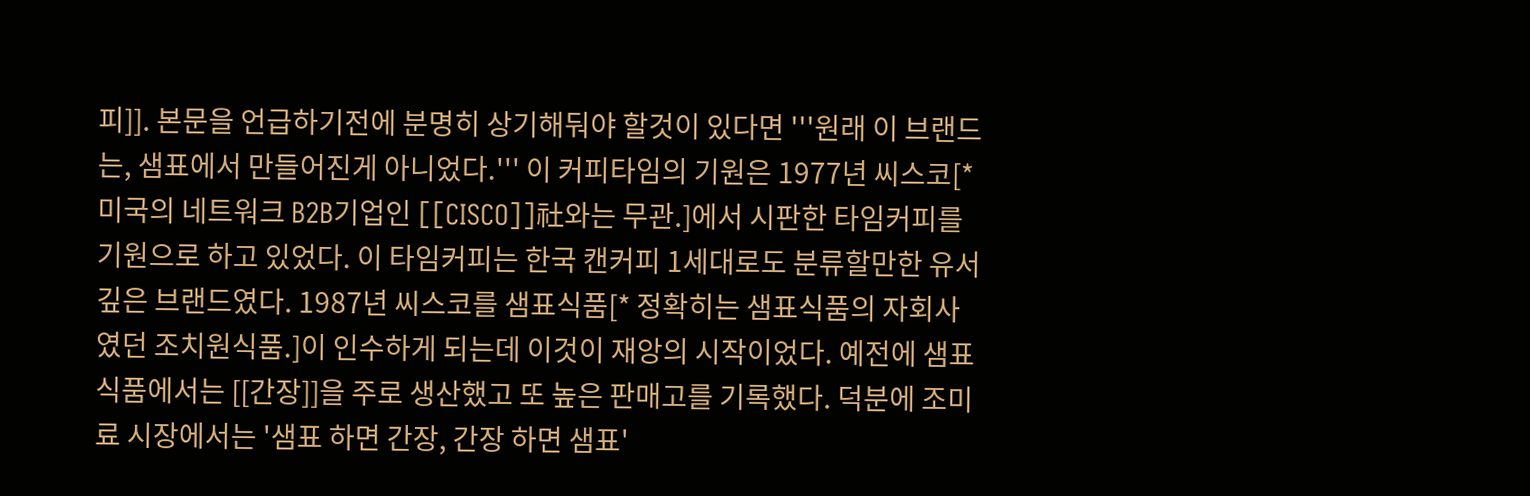피]]. 본문을 언급하기전에 분명히 상기해둬야 할것이 있다면 '''원래 이 브랜드는, 샘표에서 만들어진게 아니었다.''' 이 커피타임의 기원은 1977년 씨스코[* 미국의 네트워크 B2B기업인 [[CISCO]]社와는 무관.]에서 시판한 타임커피를 기원으로 하고 있었다. 이 타임커피는 한국 캔커피 1세대로도 분류할만한 유서깊은 브랜드였다. 1987년 씨스코를 샘표식품[* 정확히는 샘표식품의 자회사였던 조치원식품.]이 인수하게 되는데 이것이 재앙의 시작이었다. 예전에 샘표식품에서는 [[간장]]을 주로 생산했고 또 높은 판매고를 기록했다. 덕분에 조미료 시장에서는 '샘표 하면 간장, 간장 하면 샘표'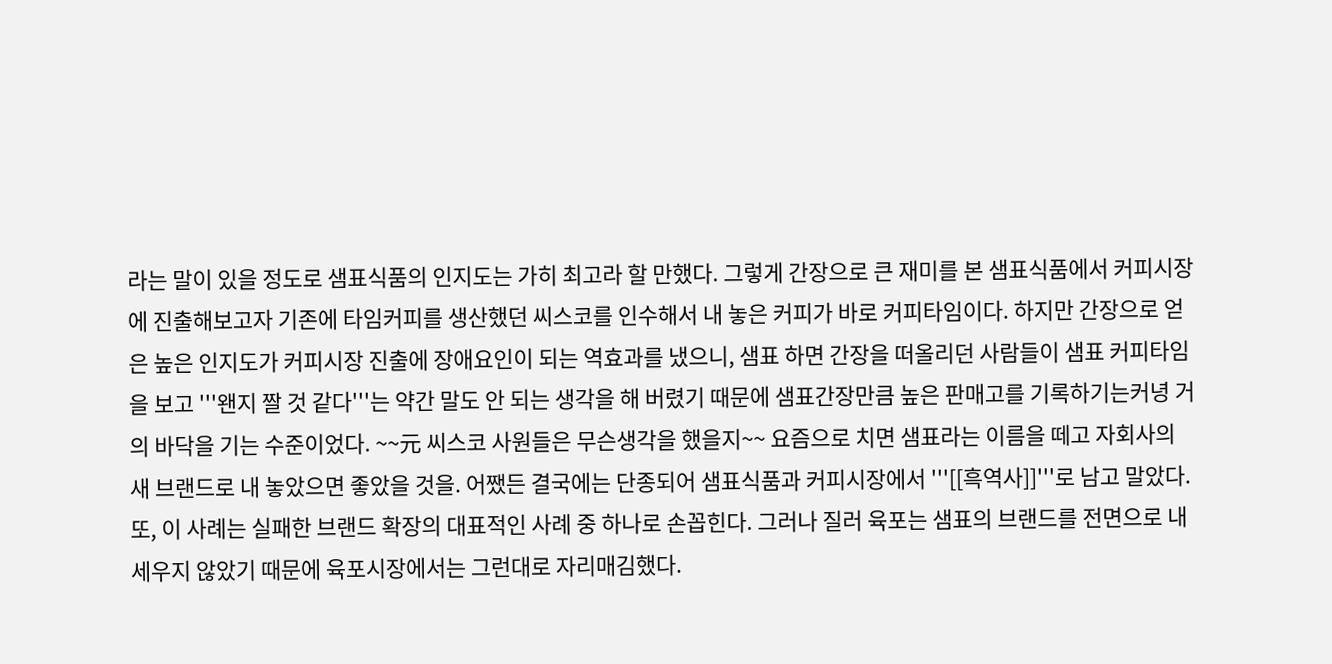라는 말이 있을 정도로 샘표식품의 인지도는 가히 최고라 할 만했다. 그렇게 간장으로 큰 재미를 본 샘표식품에서 커피시장에 진출해보고자 기존에 타임커피를 생산했던 씨스코를 인수해서 내 놓은 커피가 바로 커피타임이다. 하지만 간장으로 얻은 높은 인지도가 커피시장 진출에 장애요인이 되는 역효과를 냈으니, 샘표 하면 간장을 떠올리던 사람들이 샘표 커피타임을 보고 '''왠지 짤 것 같다'''는 약간 말도 안 되는 생각을 해 버렸기 때문에 샘표간장만큼 높은 판매고를 기록하기는커녕 거의 바닥을 기는 수준이었다. ~~元 씨스코 사원들은 무슨생각을 했을지~~ 요즘으로 치면 샘표라는 이름을 떼고 자회사의 새 브랜드로 내 놓았으면 좋았을 것을. 어쨌든 결국에는 단종되어 샘표식품과 커피시장에서 '''[[흑역사]]'''로 남고 말았다. 또, 이 사례는 실패한 브랜드 확장의 대표적인 사례 중 하나로 손꼽힌다. 그러나 질러 육포는 샘표의 브랜드를 전면으로 내세우지 않았기 때문에 육포시장에서는 그런대로 자리매김했다.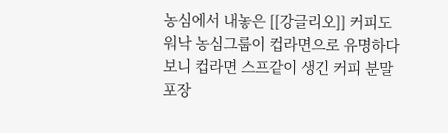농심에서 내놓은 [[강글리오]] 커피도 워낙 농심그룹이 컵라면으로 유명하다보니 컵라면 스프같이 생긴 커피 분말포장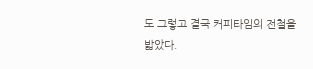도 그렇고 결국 커피타임의 전철을 밟았다.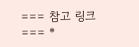=== 참고 링크 === *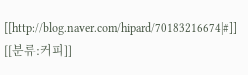[[http://blog.naver.com/hipard/70183216674|#]] [[분류:커피]]